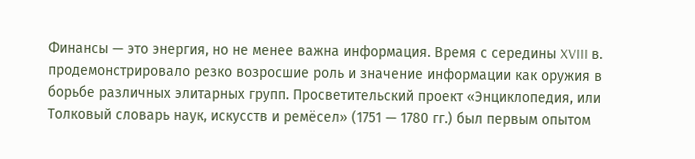Финансы — это энергия, но не менее важна информация. Время с середины XVIII в. продемонстрировало резко возросшие роль и значение информации как оружия в борьбе различных элитарных групп. Просветительский проект «Энциклопедия, или Толковый словарь наук, искусств и ремёсел» (1751 — 1780 гг.) был первым опытом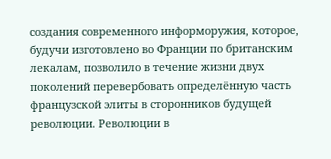создания современного информоружия, которое, будучи изготовлено во Франции по британским лекалам, позволило в течение жизни двух поколений перевербовать определённую часть французской элиты в сторонников будущей революции. Революции в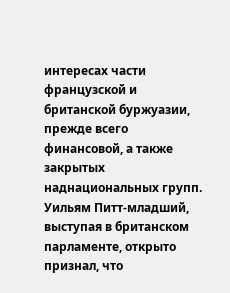интересах части французской и британской буржуазии, прежде всего финансовой, а также закрытых наднациональных групп. Уильям Питт-младший, выступая в британском парламенте, открыто признал, что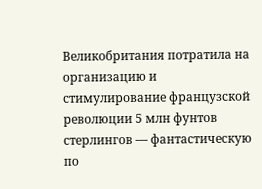Великобритания потратила на организацию и стимулирование французской революции 5 млн фунтов стерлингов — фантастическую по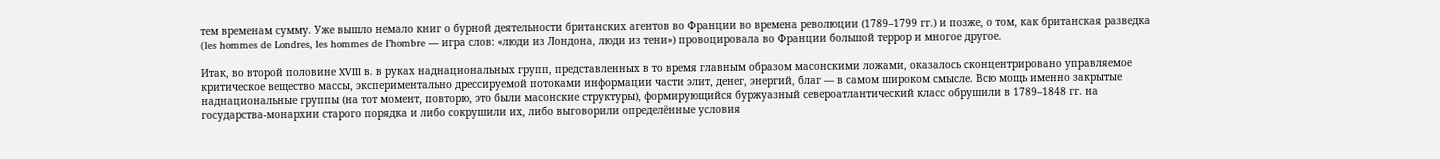тем временам сумму. Уже вышло немало книг о бурной деятельности британских агентов во Франции во времена революции (1789–1799 гг.) и позже, о том, как британская разведка (les hommes de Londres, les hommes de I’hombre — игра слов: «люди из Лондона, люди из тени») провоцировала во Франции большой террор и многое другое.

Итак, во второй половине XVIII в. в руках наднациональных групп, представленных в то время главным образом масонскими ложами, оказалось сконцентрировано управляемое критическое вещество массы, экспериментально дрессируемой потоками информации части элит, денег, энергий, благ — в самом широком смысле. Всю мощь именно закрытые наднациональные группы (на тот момент, повторю, это были масонские структуры), формирующийся буржуазный североатлантический класс обрушили в 1789–1848 гг. на государства-монархии старого порядка и либо сокрушили их, либо выговорили определённые условия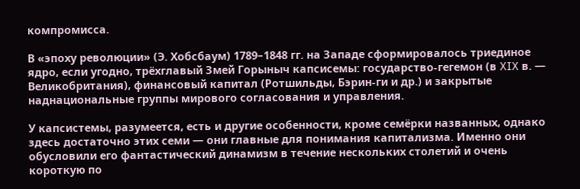компромисса.

В «эпоху революции» (Э. Хобсбаум) 1789–1848 гг. на Западе сформировалось триединое ядро, если угодно, трёхглавый Змей Горыныч капсисемы: государство-гегемон (в XIX в. — Великобритания), финансовый капитал (Ротшильды, Бэрин-ги и др.) и закрытые наднациональные группы мирового согласования и управления.

У капсистемы, разумеется, есть и другие особенности, кроме семёрки названных, однако здесь достаточно этих семи — они главные для понимания капитализма. Именно они обусловили его фантастический динамизм в течение нескольких столетий и очень короткую по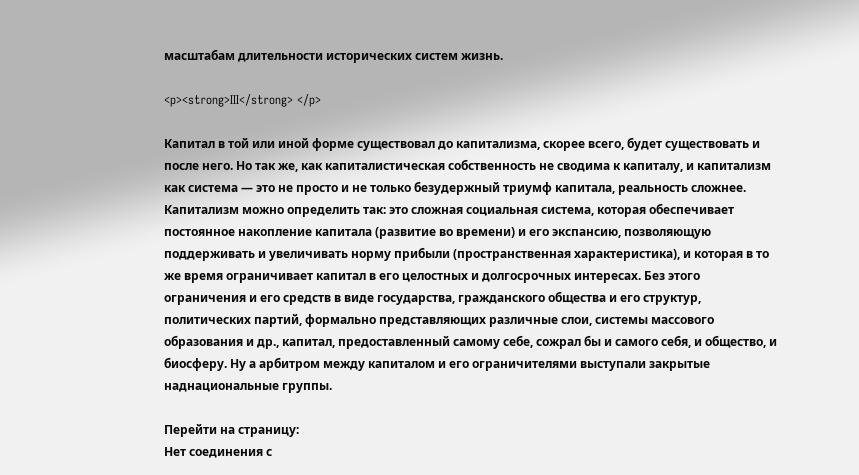масштабам длительности исторических систем жизнь.

<p><strong>III</strong> </p>

Капитал в той или иной форме существовал до капитализма, скорее всего, будет существовать и после него. Но так же, как капиталистическая собственность не сводима к капиталу, и капитализм как система — это не просто и не только безудержный триумф капитала, реальность сложнее. Капитализм можно определить так: это сложная социальная система, которая обеспечивает постоянное накопление капитала (развитие во времени) и его экспансию, позволяющую поддерживать и увеличивать норму прибыли (пространственная характеристика), и которая в то же время ограничивает капитал в его целостных и долгосрочных интересах. Без этого ограничения и его средств в виде государства, гражданского общества и его структур, политических партий, формально представляющих различные слои, системы массового образования и др., капитал, предоставленный самому себе, сожрал бы и самого себя, и общество, и биосферу. Ну а арбитром между капиталом и его ограничителями выступали закрытые наднациональные группы.

Перейти на страницу:
Нет соединения с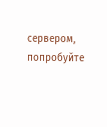сервером, попробуйте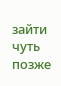зайти чуть позже